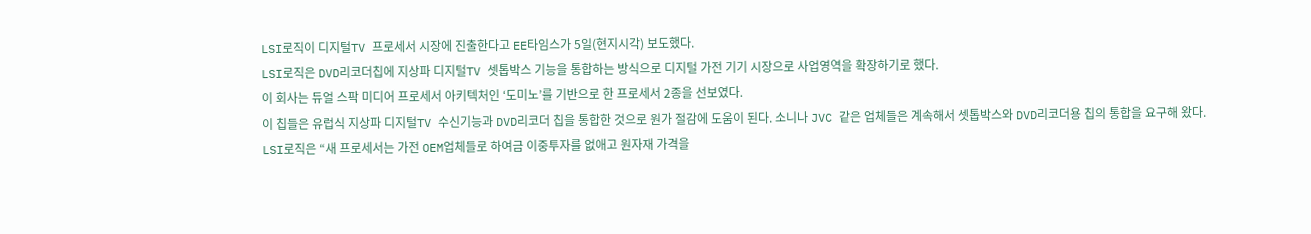LSI로직이 디지털TV 프로세서 시장에 진출한다고 EE타임스가 5일(현지시각) 보도했다.
LSI로직은 DVD리코더칩에 지상파 디지털TV 셋톱박스 기능을 통합하는 방식으로 디지털 가전 기기 시장으로 사업영역을 확장하기로 했다.
이 회사는 듀얼 스팍 미디어 프로세서 아키텍처인 ‘도미노’를 기반으로 한 프로세서 2종을 선보였다.
이 칩들은 유럽식 지상파 디지털TV 수신기능과 DVD리코더 칩을 통합한 것으로 원가 절감에 도움이 된다. 소니나 JVC 같은 업체들은 계속해서 셋톱박스와 DVD리코더용 칩의 통합을 요구해 왔다.
LSI로직은 “새 프로세서는 가전 OEM업체들로 하여금 이중투자를 없애고 원자재 가격을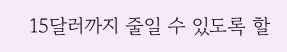15달러까지 줄일 수 있도록 할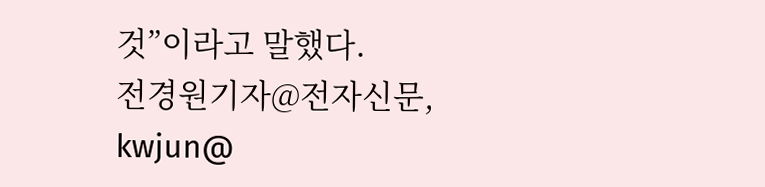것”이라고 말했다.
전경원기자@전자신문, kwjun@